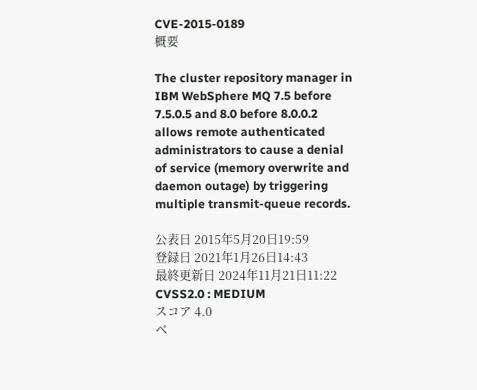CVE-2015-0189
概要

The cluster repository manager in IBM WebSphere MQ 7.5 before 7.5.0.5 and 8.0 before 8.0.0.2 allows remote authenticated administrators to cause a denial of service (memory overwrite and daemon outage) by triggering multiple transmit-queue records.

公表日 2015年5月20日19:59
登録日 2021年1月26日14:43
最終更新日 2024年11月21日11:22
CVSS2.0 : MEDIUM
スコア 4.0
ベ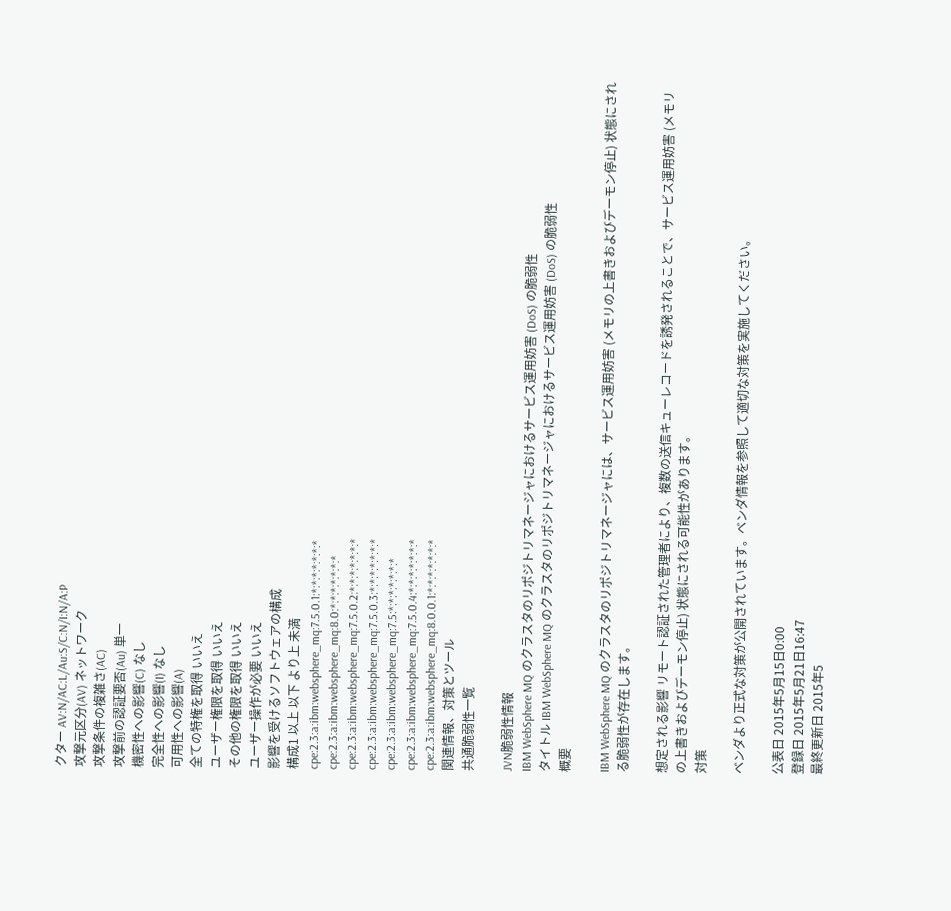クター AV:N/AC:L/Au:S/C:N/I:N/A:P
攻撃元区分(AV) ネットワーク
攻撃条件の複雑さ(AC)
攻撃前の認証要否(Au) 単一
機密性への影響(C) なし
完全性への影響(I) なし
可用性への影響(A)
全ての特権を取得 いいえ
ユーザー権限を取得 いいえ
その他の権限を取得 いいえ
ユーザー操作が必要 いいえ
影響を受けるソフトウェアの構成
構成1 以上 以下 より上 未満
cpe:2.3:a:ibm:websphere_mq:7.5.0.1:*:*:*:*:*:*:*
cpe:2.3:a:ibm:websphere_mq:8.0:*:*:*:*:*:*:*
cpe:2.3:a:ibm:websphere_mq:7.5.0.2:*:*:*:*:*:*:*
cpe:2.3:a:ibm:websphere_mq:7.5.0.3:*:*:*:*:*:*:*
cpe:2.3:a:ibm:websphere_mq:7.5:*:*:*:*:*:*:*
cpe:2.3:a:ibm:websphere_mq:7.5.0.4:*:*:*:*:*:*:*
cpe:2.3:a:ibm:websphere_mq:8.0.0.1:*:*:*:*:*:*:*
関連情報、対策とツール
共通脆弱性一覧

JVN脆弱性情報
IBM WebSphere MQ のクラスタのリポジトリマネージャにおけるサービス運用妨害 (DoS) の脆弱性
タイトル IBM WebSphere MQ のクラスタのリポジトリマネージャにおけるサービス運用妨害 (DoS) の脆弱性
概要

IBM WebSphere MQ のクラスタのリポジトリマネージャには、サービス運用妨害 (メモリの上書きおよびデーモン停止) 状態にされる脆弱性が存在します。

想定される影響 リモート認証された管理者により、複数の送信キューレコードを誘発されることで、サービス運用妨害 (メモリの上書きおよびデーモン停止) 状態にされる可能性があります。
対策

ベンダより正式な対策が公開されています。ベンダ情報を参照して適切な対策を実施してください。

公表日 2015年5月15日0:00
登録日 2015年5月21日16:47
最終更新日 2015年5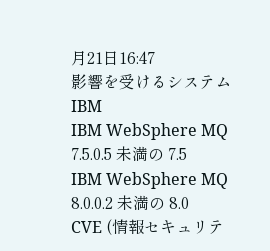月21日16:47
影響を受けるシステム
IBM
IBM WebSphere MQ 7.5.0.5 未満の 7.5
IBM WebSphere MQ 8.0.0.2 未満の 8.0
CVE (情報セキュリテ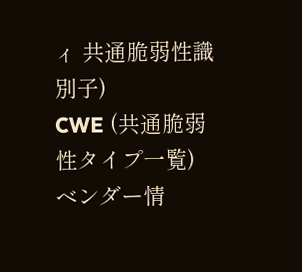ィ 共通脆弱性識別子)
CWE (共通脆弱性タイプ一覧)
ベンダー情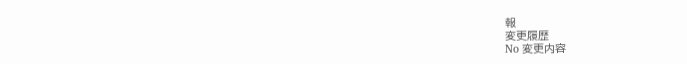報
変更履歴
No 変更内容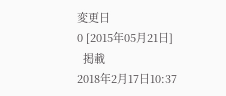変更日
0 [2015年05月21日]
  掲載
2018年2月17日10:37